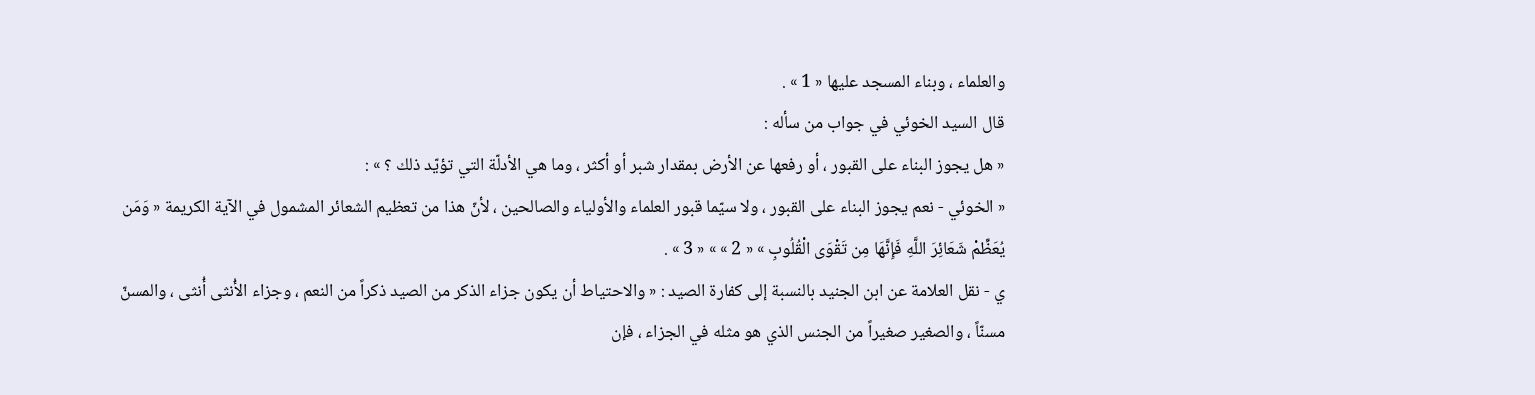والعلماء ، وبناء المسجد عليها « 1 » .
قال السيد الخوئي في جواب من سأله :
« هل يجوز البناء على القبور ، أو رفعها عن الأرض بمقدار شبر أو أكثر ، وما هي الأدلّة التي تؤيّد ذلك ؟ » :
« الخوئي - نعم يجوز البناء على القبور ، ولا سيّما قبور العلماء والأولياء والصالحين ، لأنّ هذا من تعظيم الشعائر المشمول في الآية الكريمة « وَمَن يُعَظِّمْ شَعَائِرَ اللَّهِ فَإِنَّهَا مِن تَقْوَى الْقُلُوبِ » « 2 » » « 3 » .
ي - نقل العلامة عن ابن الجنيد بالنسبة إلى كفارة الصيد : « والاحتياط أن يكون جزاء الذكر من الصيد ذكراً من النعم ، وجزاء الأُنثى أُنثى ، والمسنّ مسنّاً ، والصغير صغيراً من الجنس الذي هو مثله في الجزاء ، فإن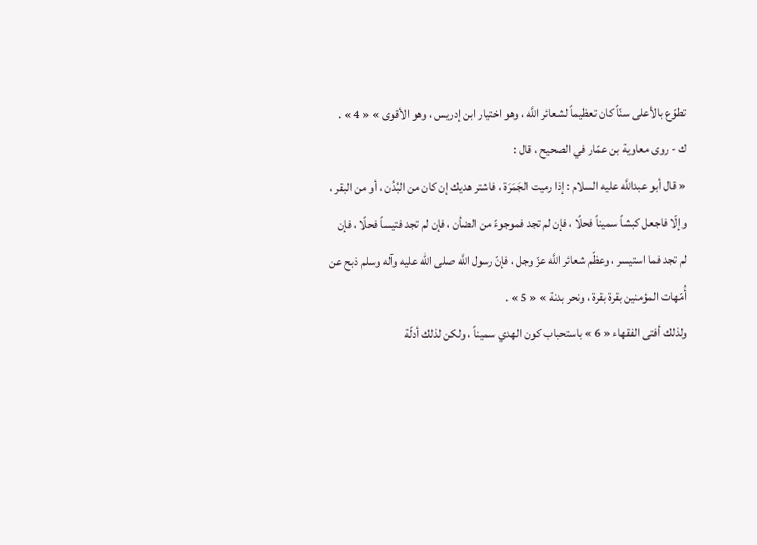تطوّع بالأعلى سنّاً كان تعظيماً لشعائر اللَّه ، وهو اختيار ابن إدريس ، وهو الأقوى » « 4 » .
ك - روى معاوية بن عمّار في الصحيح ، قال :
« قال أبو عبداللَّه عليه السلام : إذا رميت الجَمَرَة ، فاشتر هديك إن كان من البُدُن ، أو من البقر ، وإلّا فاجعل كبشاً سميناً فحلًا ، فإن لم تجد فموجوءً من الضأن ، فإن لم تجد فتيساً فحلًا ، فإن لم تجد فما استيسر ، وعظّم شعائر اللَّه عزّ وجل ، فإنّ رسول اللَّه صلى الله عليه وآله وسلم ذبح عن أُمّهات المؤمنين بقرة بقرة ، ونحر بدنة » « 5 » .
ولذلك أفتى الفقهاء « 6 » باستحباب كون الهدي سميناً ، ولكن لذلك أدلّة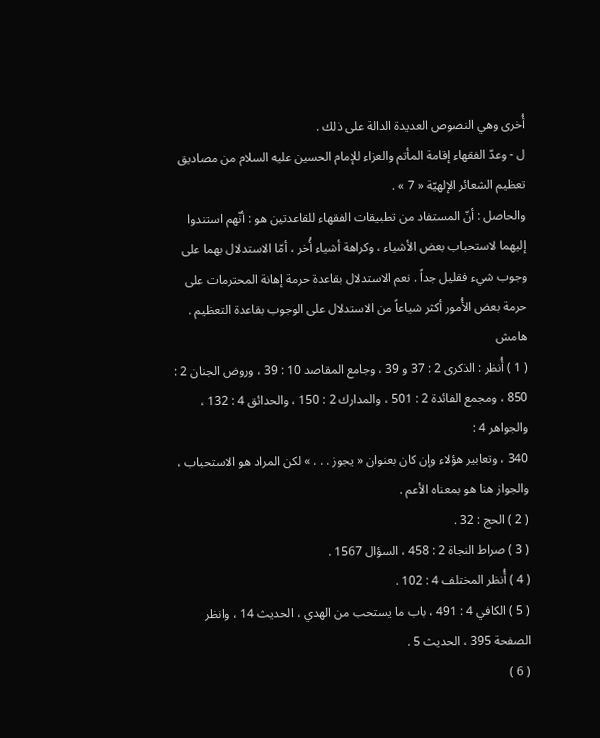أُخرى وهي النصوص العديدة الدالة على ذلك .
ل - وعدّ الفقهاء إقامة المأتم والعزاء للإمام الحسين عليه السلام من مصاديق تعظيم الشعائر الإلهيّة « 7 » .
والحاصل : أنّ المستفاد من تطبيقات الفقهاء للقاعدتين هو : أنّهم استندوا إليهما لاستحباب بعض الأشياء ، وكراهة أشياء أُخر ، أمّا الاستدلال بهما على وجوب شيء فقليل جداً . نعم الاستدلال بقاعدة حرمة إهانة المحترمات على حرمة بعض الأُمور أكثر شياعاً من الاستدلال على الوجوب بقاعدة التعظيم .
هامش
( 1 ) أُنظر : الذكرى 2 : 37 و 39 ، وجامع المقاصد 10 : 39 ، وروض الجنان 2 : 850 ، ومجمع الفائدة 2 : 501 ، والمدارك 2 : 150 ، والحدائق 4 : 132 ، والجواهر 4 :
340 ، وتعابير هؤلاء وإن كان بعنوان « يجوز . . . » لكن المراد هو الاستحباب ، والجواز هنا هو بمعناه الأعم .
( 2 ) الحج : 32 .
( 3 ) صراط النجاة 2 : 458 ، السؤال 1567 .
( 4 ) أُنظر المختلف 4 : 102 .
( 5 ) الكافي 4 : 491 ، باب ما يستحب من الهدي ، الحديث 14 ، وانظر الصفحة 395 ، الحديث 5 .
( 6 )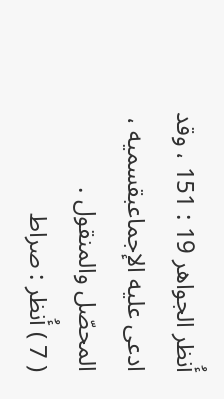أُنظر الجواهر 19 : 151 ، وقد ادعى عليه الإجماعبقسميه ، المحصّل والمنقول .
( 7 ) أُنظر : صراط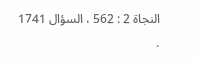النجاة 2 : 562 ، السؤال 1741 .